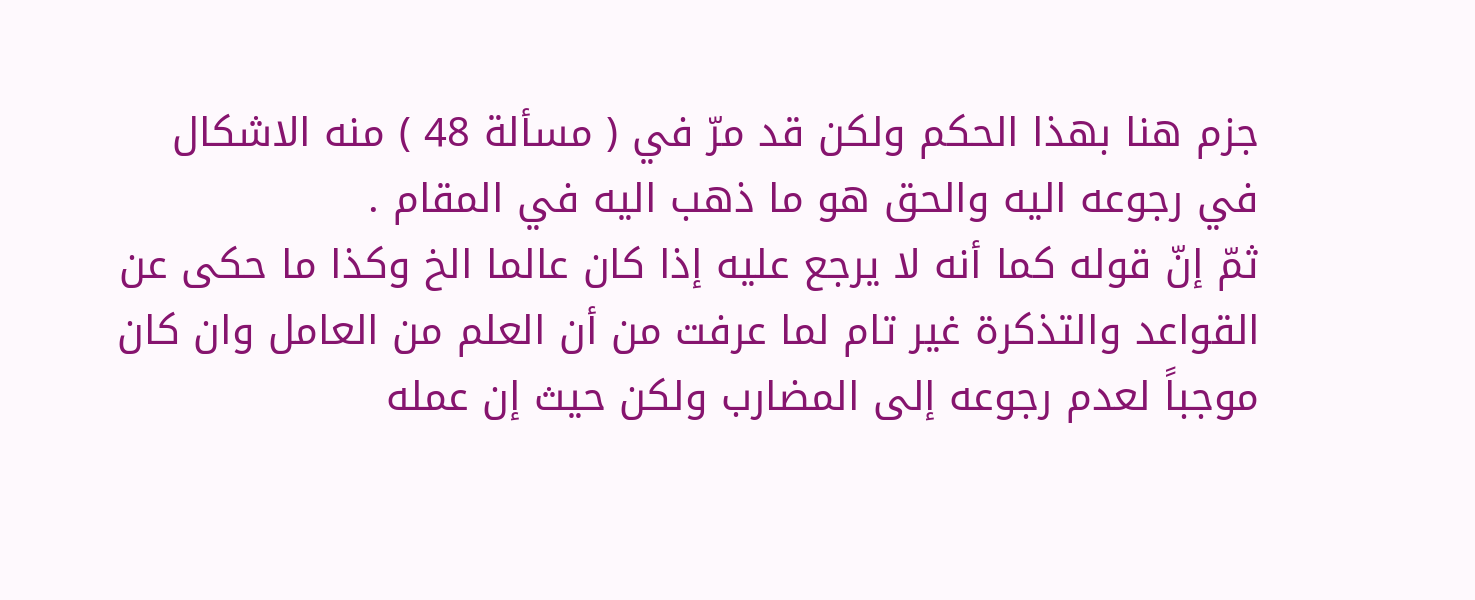جزم هنا بهذا الحكم ولكن قد مرّ في ( مسألة 48 ) منه الاشكال في رجوعه اليه والحق هو ما ذهب اليه في المقام .
ثمّ إنّ قوله كما أنه لا يرجع عليه إذا كان عالما الخ وكذا ما حكى عن القواعد والتذكرة غير تام لما عرفت من أن العلم من العامل وان كان موجباً لعدم رجوعه إلى المضارب ولكن حيث إن عمله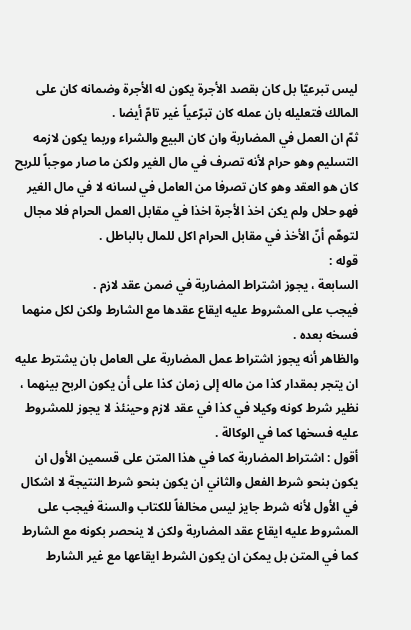ليس تبرعيّا بل كان بقصد الأجرة يكون له الأجرة وضمانه كان على المالك فتعليله بان عمله كان تبرّعياً غير تامّ أيضا .
ثمّ ان العمل في المضاربة وان كان البيع والشراء وربما يكون لازمه التسليم وهو حرام لأنه تصرف في مال الغير ولكن ما صار موجباً للربح كان هو العقد وهو كان تصرفا من العامل في لسانه لا في مال الغير فهو حلال ولم يكن اخذ الأجرة اخذا في مقابل العمل الحرام فلا مجال لتوهّم أنّ الأخذ في مقابل الحرام اكل للمال بالباطل .
قوله :
السابعة ، يجوز اشتراط المضاربة في ضمن عقد لازم .
فيجب على المشروط عليه ايقاع عقدها مع الشارط ولكن لكل منهما فسخه بعده .
والظاهر أنه يجوز اشتراط عمل المضاربة على العامل بان يشترط عليه ان يتجر بمقدار كذا من ماله إلى زمان كذا على أن يكون الربح بينهما ، نظير شرط كونه وكيلا في كذا في عقد لازم وحينئذ لا يجوز للمشروط عليه فسخها كما في الوكالة .
أقول : اشتراط المضاربة كما في هذا المتن على قسمين الأول ان يكون بنحو شرط الفعل والثاني ان يكون بنحو شرط النتيجة لا اشكال في الأول لأنه شرط جايز ليس مخالفاً للكتاب والسنة فيجب على المشروط عليه ايقاع عقد المضاربة ولكن لا ينحصر بكونه مع الشارط كما في المتن بل يمكن ان يكون الشرط ايقاعها مع غير الشارط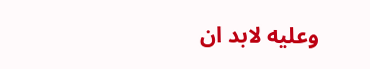وعليه لابد ان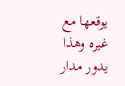يوقعها مع غيره وهذا يدور مدار